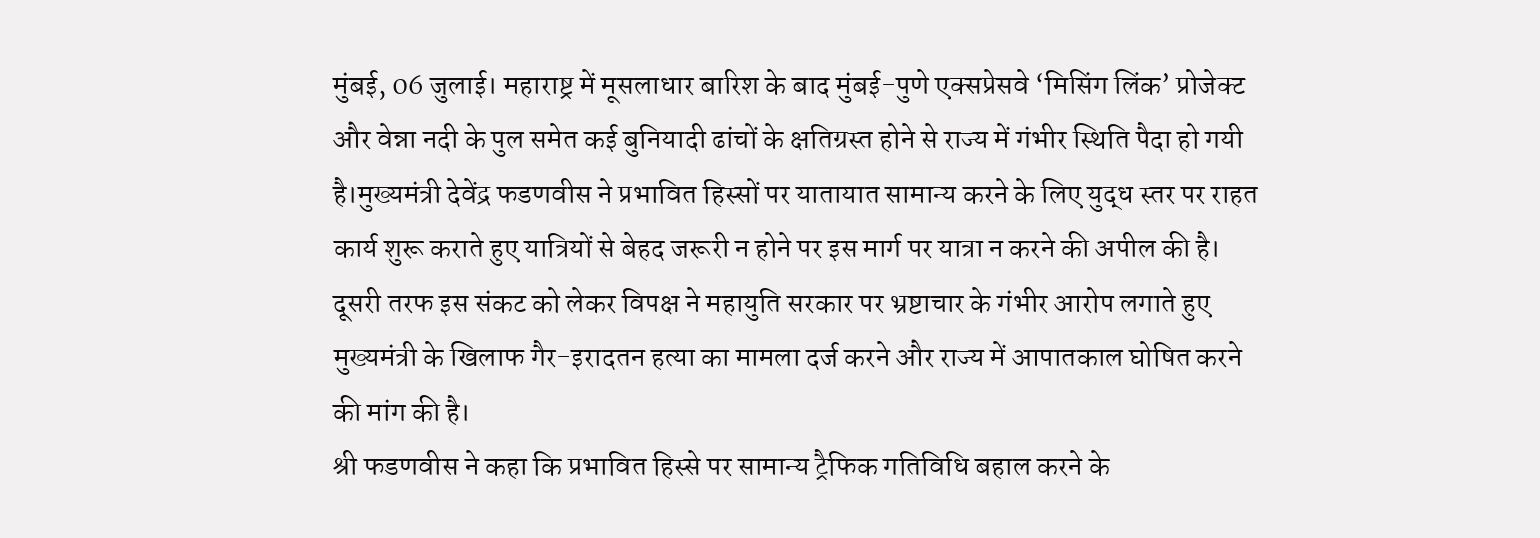मुंबई, 06 जुलाई। महाराष्ट्र में मूसलाधार बारिश के बाद मुंबई-पुणे एक्सप्रेसवे ‘मिसिंग लिंक’ प्रोजेक्ट और वेन्ना नदी के पुल समेत कई बुनियादी ढांचों के क्षतिग्रस्त होने से राज्य में गंभीर स्थिति पैदा हो गयी है।मुख्यमंत्री देवेंद्र फडणवीस ने प्रभावित हिस्सों पर यातायात सामान्य करने के लिए युद्ध स्तर पर राहत कार्य शुरू कराते हुए यात्रियों से बेहद जरूरी न होने पर इस मार्ग पर यात्रा न करने की अपील की है। दूसरी तरफ इस संकट को लेकर विपक्ष ने महायुति सरकार पर भ्रष्टाचार के गंभीर आरोप लगाते हुए मुख्यमंत्री के खिलाफ गैर-इरादतन हत्या का मामला दर्ज करने और राज्य में आपातकाल घोषित करने की मांग की है।
श्री फडणवीस ने कहा कि प्रभावित हिस्से पर सामान्य ट्रैफिक गतिविधि बहाल करने के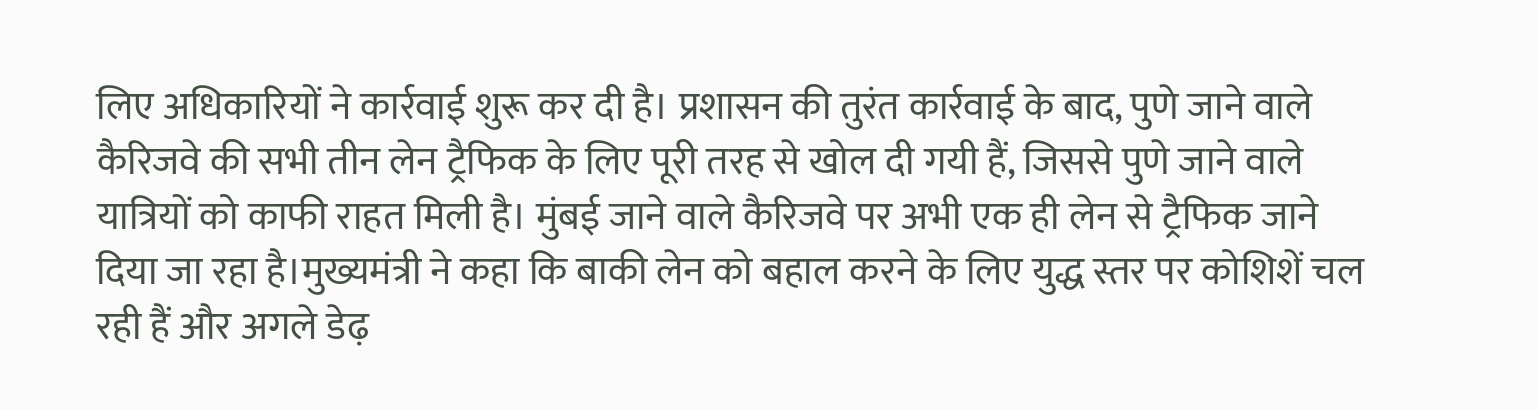लिए अधिकारियों ने कार्रवाई शुरू कर दी है। प्रशासन की तुरंत कार्रवाई के बाद, पुणे जाने वाले कैरिजवे की सभी तीन लेन ट्रैफिक के लिए पूरी तरह से खोल दी गयी हैं, जिससे पुणे जाने वाले यात्रियों को काफी राहत मिली है। मुंबई जाने वाले कैरिजवे पर अभी एक ही लेन से ट्रैफिक जाने दिया जा रहा है।मुख्यमंत्री ने कहा कि बाकी लेन को बहाल करने के लिए युद्ध स्तर पर कोशिशें चल रही हैं और अगले डेढ़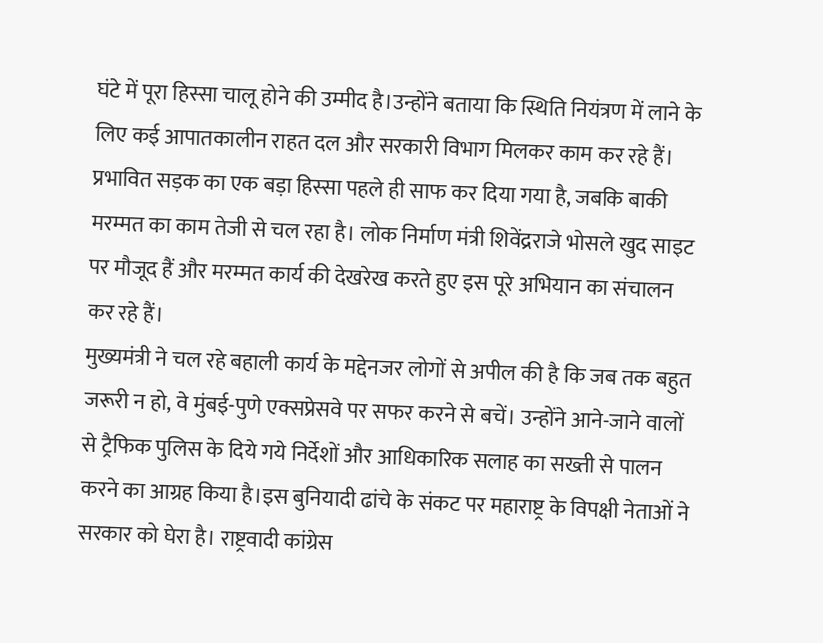घंटे में पूरा हिस्सा चालू होने की उम्मीद है।उन्होंने बताया कि स्थिति नियंत्रण में लाने के लिए कई आपातकालीन राहत दल और सरकारी विभाग मिलकर काम कर रहे हैं। प्रभावित सड़क का एक बड़ा हिस्सा पहले ही साफ कर दिया गया है, जबकि बाकी मरम्मत का काम तेजी से चल रहा है। लोक निर्माण मंत्री शिवेंद्रराजे भोसले खुद साइट पर मौजूद हैं और मरम्मत कार्य की देखरेख करते हुए इस पूरे अभियान का संचालन कर रहे हैं।
मुख्यमंत्री ने चल रहे बहाली कार्य के मद्देनजर लोगों से अपील की है कि जब तक बहुत जरूरी न हो, वे मुंबई-पुणे एक्सप्रेसवे पर सफर करने से बचें। उन्होंने आने-जाने वालों से ट्रैफिक पुलिस के दिये गये निर्देशों और आधिकारिक सलाह का सख्ती से पालन करने का आग्रह किया है।इस बुनियादी ढांचे के संकट पर महाराष्ट्र के विपक्षी नेताओं ने सरकार को घेरा है। राष्ट्रवादी कांग्रेस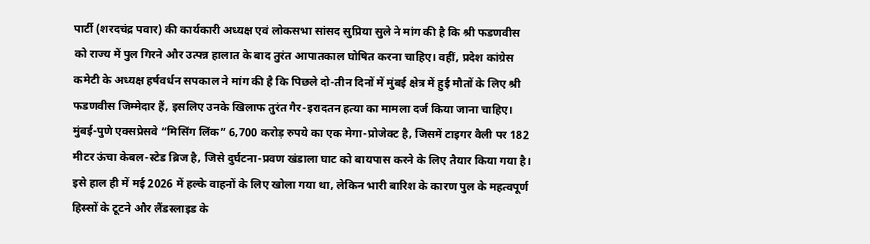पार्टी (शरदचंद्र पवार) की कार्यकारी अध्यक्ष एवं लोकसभा सांसद सुप्रिया सुले ने मांग की है कि श्री फडणवीस को राज्य में पुल गिरने और उत्पन्न हालात के बाद तुरंत आपातकाल घोषित करना चाहिए। वहीं, प्रदेश कांग्रेस कमेटी के अध्यक्ष हर्षवर्धन सपकाल ने मांग की है कि पिछले दो-तीन दिनों में मुंबई क्षेत्र में हुई मौतों के लिए श्री फडणवीस जिम्मेदार हैं, इसलिए उनके खिलाफ तुरंत गैर-इरादतन हत्या का मामला दर्ज किया जाना चाहिए।
मुंबई-पुणे एक्सप्रेसवे “मिसिंग लिंक” 6,700 करोड़ रुपये का एक मेगा-प्रोजेक्ट है, जिसमें टाइगर वैली पर 182 मीटर ऊंचा केबल-स्टेड ब्रिज है, जिसे दुर्घटना-प्रवण खंडाला घाट को बायपास करने के लिए तैयार किया गया है। इसे हाल ही में मई 2026 में हल्के वाहनों के लिए खोला गया था, लेकिन भारी बारिश के कारण पुल के महत्वपूर्ण हिस्सों के टूटने और लैंडस्लाइड के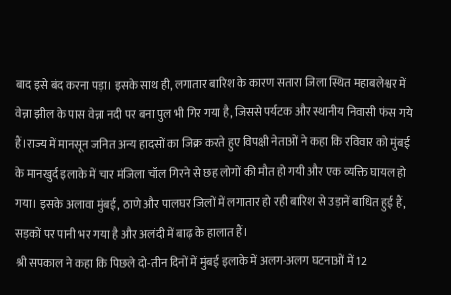बाद इसे बंद करना पड़ा। इसके साथ ही, लगातार बारिश के कारण सतारा जिला स्थित महाबलेश्वर में वेन्ना झील के पास वेन्ना नदी पर बना पुल भी गिर गया है, जिससे पर्यटक और स्थानीय निवासी फंस गये हैं।राज्य में मानसून जनित अन्य हादसों का जिक्र करते हुए विपक्षी नेताओं ने कहा कि रविवार को मुंबई के मानखुर्द इलाके में चार मंजिला चॉल गिरने से छह लोगों की मौत हो गयी और एक व्यक्ति घायल हो गया। इसके अलावा मुंबई, ठाणे और पालघर जिलों में लगातार हो रही बारिश से उड़ानें बाधित हुई हैं, सड़कों पर पानी भर गया है और अलंदी में बाढ़ के हालात हैं।
श्री सपकाल ने कहा कि पिछले दो-तीन दिनों में मुंबई इलाके में अलग-अलग घटनाओं में 12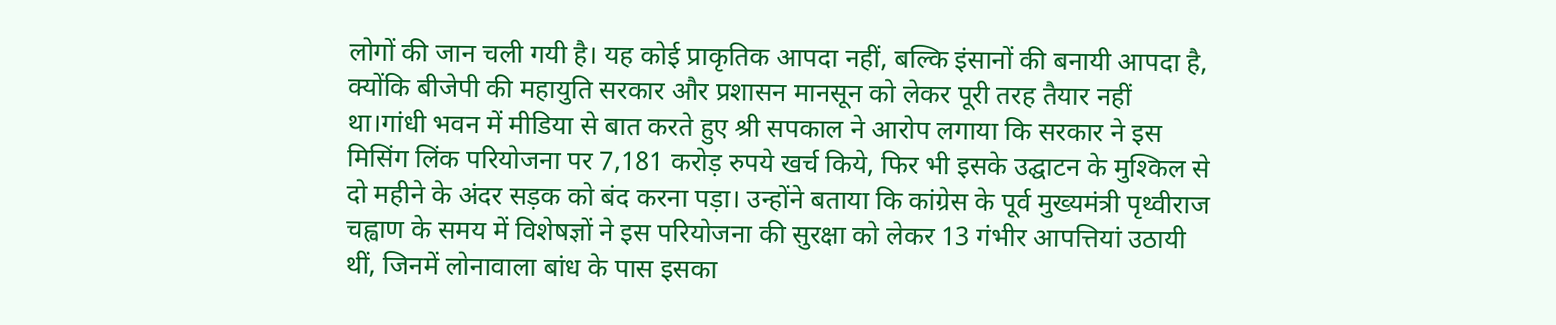लोगों की जान चली गयी है। यह कोई प्राकृतिक आपदा नहीं, बल्कि इंसानों की बनायी आपदा है, क्योंकि बीजेपी की महायुति सरकार और प्रशासन मानसून को लेकर पूरी तरह तैयार नहीं था।गांधी भवन में मीडिया से बात करते हुए श्री सपकाल ने आरोप लगाया कि सरकार ने इस मिसिंग लिंक परियोजना पर 7,181 करोड़ रुपये खर्च किये, फिर भी इसके उद्घाटन के मुश्किल से दो महीने के अंदर सड़क को बंद करना पड़ा। उन्होंने बताया कि कांग्रेस के पूर्व मुख्यमंत्री पृथ्वीराज चह्वाण के समय में विशेषज्ञों ने इस परियोजना की सुरक्षा को लेकर 13 गंभीर आपत्तियां उठायी थीं, जिनमें लोनावाला बांध के पास इसका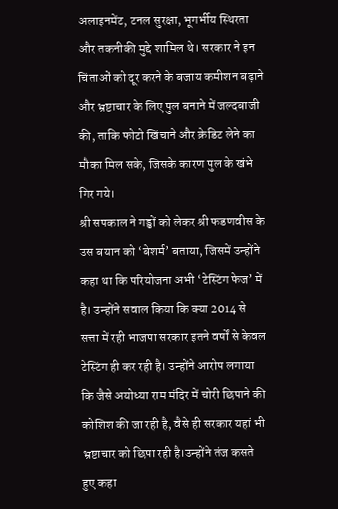अलाइनमेंट, टनल सुरक्षा, भूगर्भीय स्थिरता और तकनीकी मुद्दे शामिल थे। सरकार ने इन चिंताओं को दूर करने के बजाय कमीशन बढ़ाने और भ्रष्टाचार के लिए पुल बनाने में जल्दबाजी की, ताकि फोटो खिंचाने और क्रेडिट लेने का मौका मिल सके, जिसके कारण पुल के खंभे गिर गये।
श्री सपकाल ने गड्ढों को लेकर श्री फडणवीस के उस बयान को ‘बेशर्म’ बताया, जिसमें उन्होंने कहा था कि परियोजना अभी ‘टेस्टिंग फेज’ में है। उन्होंने सवाल किया कि क्या 2014 से सत्ता में रही भाजपा सरकार इतने वर्षों से केवल टेस्टिंग ही कर रही है। उन्होंने आरोप लगाया कि जैसे अयोध्या राम मंदिर में चोरी छिपाने की कोशिश की जा रही है, वैसे ही सरकार यहां भी भ्रष्टाचार को छिपा रही है।उन्होंने तंज कसते हुए कहा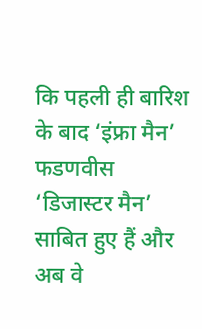कि पहली ही बारिश के बाद ‘इंफ्रा मैन’ फडणवीस ‘डिजास्टर मैन’ साबित हुए हैं और अब वे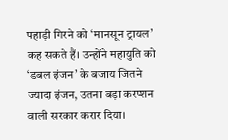पहाड़ी गिरने को ‘मानसून ट्रायल’ कह सकते हैं। उन्होंने महायुति को ‘डबल इंजन’ के बजाय जितने ज्यादा इंजन, उतना बड़ा करप्शन वाली सरकार करार दिया।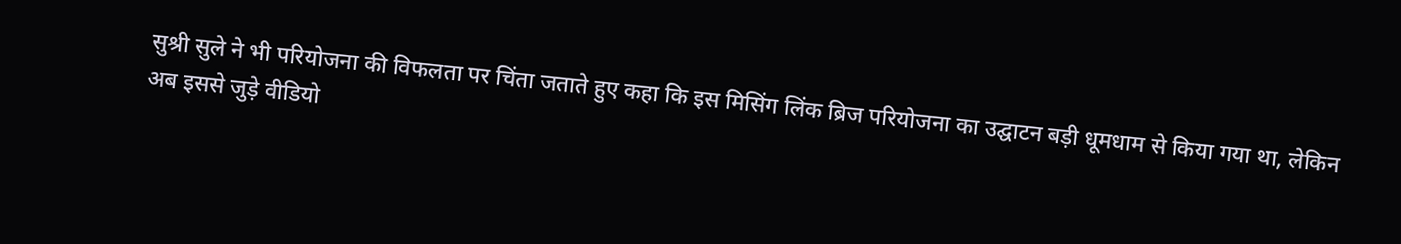सुश्री सुले ने भी परियोजना की विफलता पर चिंता जताते हुए कहा कि इस मिसिंग लिंक ब्रिज परियोजना का उद्घाटन बड़ी धूमधाम से किया गया था, लेकिन अब इससे जुड़े वीडियो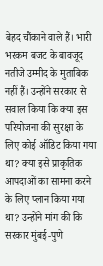बेहद चौंकाने वाले हैं। भारी भरकम बजट के बावजूद नतीजे उम्मीद के मुताबिक नहीं हैं। उन्होंने सरकार से सवाल किया कि क्या इस परियोजना की सुरक्षा के लिए कोई ऑडिट किया गया था? क्या इसे प्राकृतिक आपदाओं का सामना करने के लिए प्लान किया गया था? उन्होंने मांग की कि सरकार मुंबई-पुणे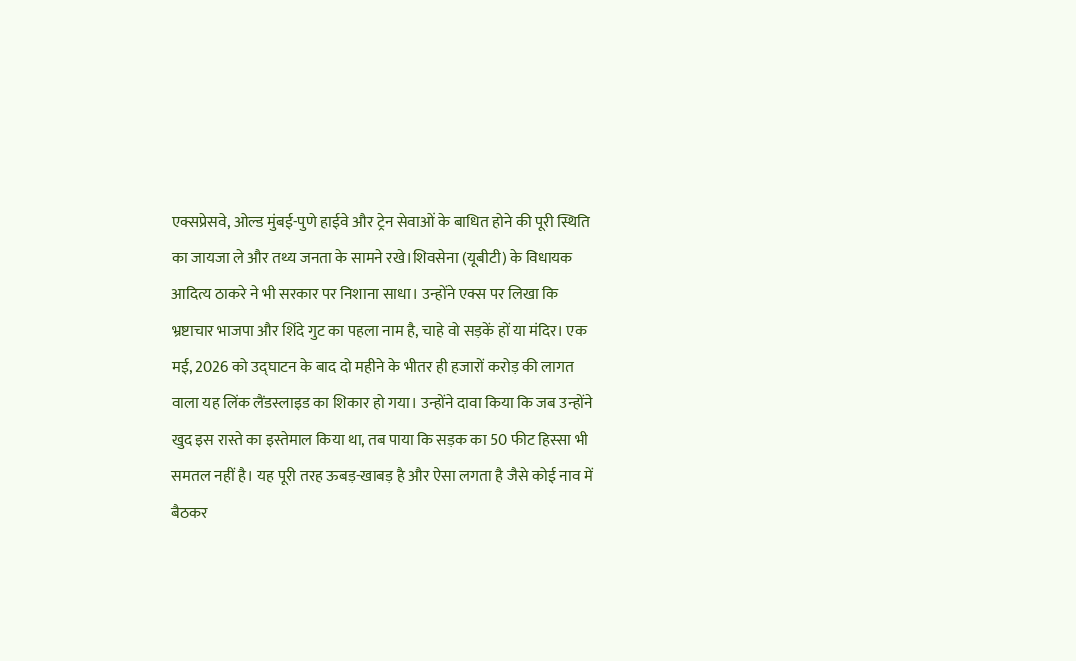एक्सप्रेसवे, ओल्ड मुंबई-पुणे हाईवे और ट्रेन सेवाओं के बाधित होने की पूरी स्थिति का जायजा ले और तथ्य जनता के सामने रखे।शिवसेना (यूबीटी) के विधायक आदित्य ठाकरे ने भी सरकार पर निशाना साधा। उन्होंने एक्स पर लिखा कि भ्रष्टाचार भाजपा और शिंदे गुट का पहला नाम है, चाहे वो सड़कें हों या मंदिर। एक मई, 2026 को उद्घाटन के बाद दो महीने के भीतर ही हजारों करोड़ की लागत वाला यह लिंक लैंडस्लाइड का शिकार हो गया। उन्होंने दावा किया कि जब उन्होंने खुद इस रास्ते का इस्तेमाल किया था, तब पाया कि सड़क का 50 फीट हिस्सा भी समतल नहीं है। यह पूरी तरह ऊबड़-खाबड़ है और ऐसा लगता है जैसे कोई नाव में बैठकर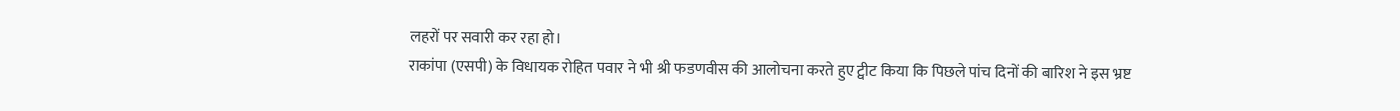लहरों पर सवारी कर रहा हो।
राकांपा (एसपी) के विधायक रोहित पवार ने भी श्री फडणवीस की आलोचना करते हुए ट्वीट किया कि पिछले पांच दिनों की बारिश ने इस भ्रष्ट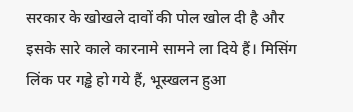सरकार के खोखले दावों की पोल खोल दी है और इसके सारे काले कारनामे सामने ला दिये हैं। मिसिंग लिंक पर गड्ढे हो गये हैं, भूस्खलन हुआ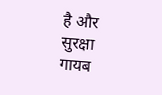है और सुरक्षा गायब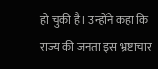हो चुकी है। उन्होंने कहा कि राज्य की जनता इस भ्रष्टाचार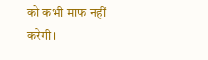को कभी माफ नहीं करेगी।